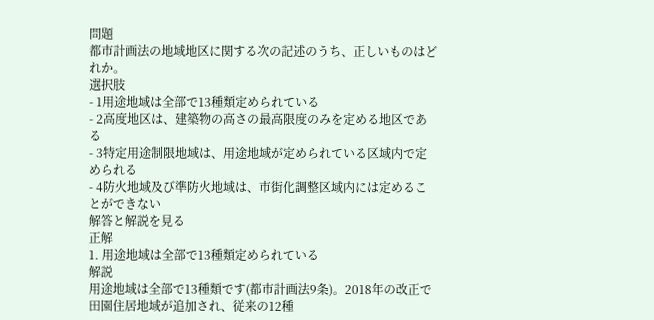問題
都市計画法の地域地区に関する次の記述のうち、正しいものはどれか。
選択肢
- 1用途地域は全部で13種類定められている
- 2高度地区は、建築物の高さの最高限度のみを定める地区である
- 3特定用途制限地域は、用途地域が定められている区域内で定められる
- 4防火地域及び準防火地域は、市街化調整区域内には定めることができない
解答と解説を見る
正解
1. 用途地域は全部で13種類定められている
解説
用途地域は全部で13種類です(都市計画法9条)。2018年の改正で田園住居地域が追加され、従来の12種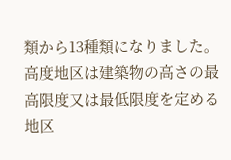類から13種類になりました。高度地区は建築物の高さの最高限度又は最低限度を定める地区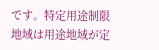です。特定用途制限地域は用途地域が定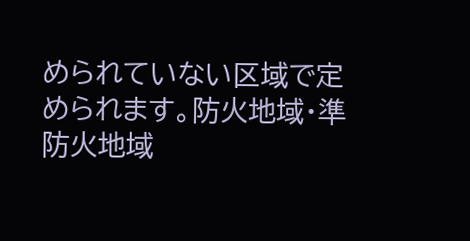められていない区域で定められます。防火地域・準防火地域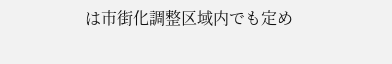は市街化調整区域内でも定め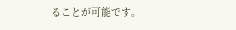ることが可能です。